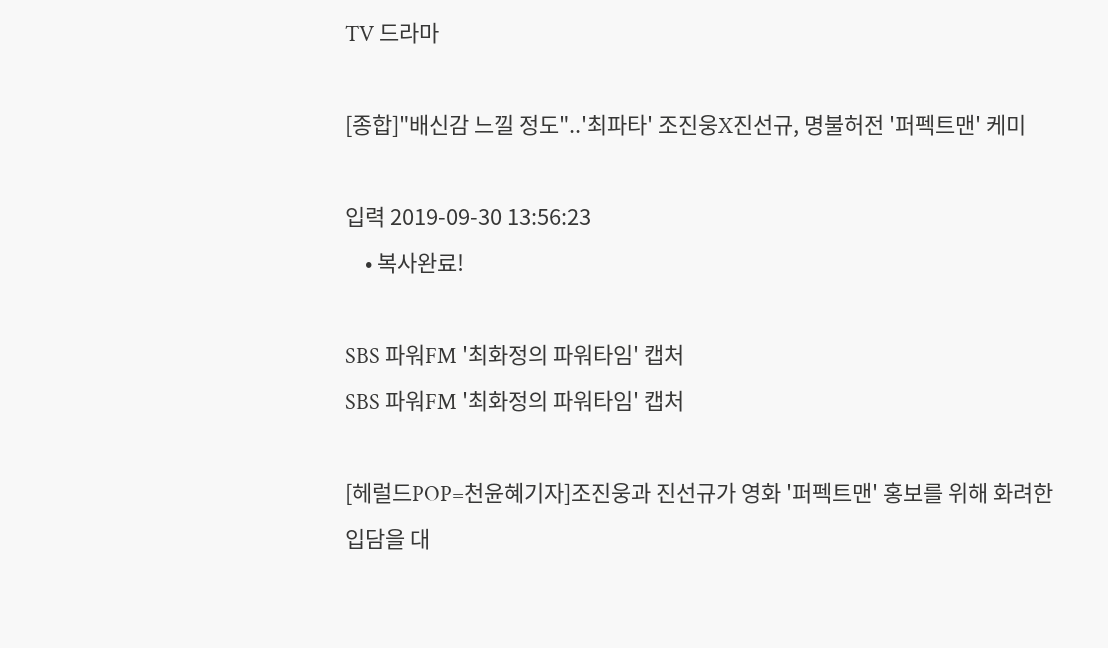TV 드라마

[종합]"배신감 느낄 정도"..'최파타' 조진웅X진선규, 명불허전 '퍼펙트맨' 케미

입력 2019-09-30 13:56:23
    • 복사완료!

SBS 파워FM '최화정의 파워타임' 캡처
SBS 파워FM '최화정의 파워타임' 캡처

[헤럴드POP=천윤혜기자]조진웅과 진선규가 영화 '퍼펙트맨' 홍보를 위해 화려한 입담을 대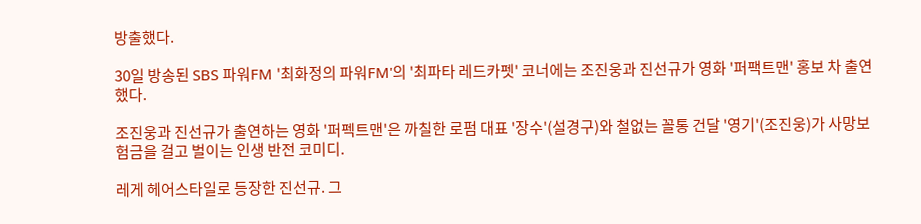방출했다.

30일 방송된 SBS 파워FM '최화정의 파워FM'의 '최파타 레드카펫' 코너에는 조진웅과 진선규가 영화 '퍼팩트맨' 홍보 차 출연했다.

조진웅과 진선규가 출연하는 영화 '퍼펙트맨'은 까칠한 로펌 대표 '장수'(설경구)와 철없는 꼴통 건달 '영기'(조진웅)가 사망보험금을 걸고 벌이는 인생 반전 코미디.

레게 헤어스타일로 등장한 진선규. 그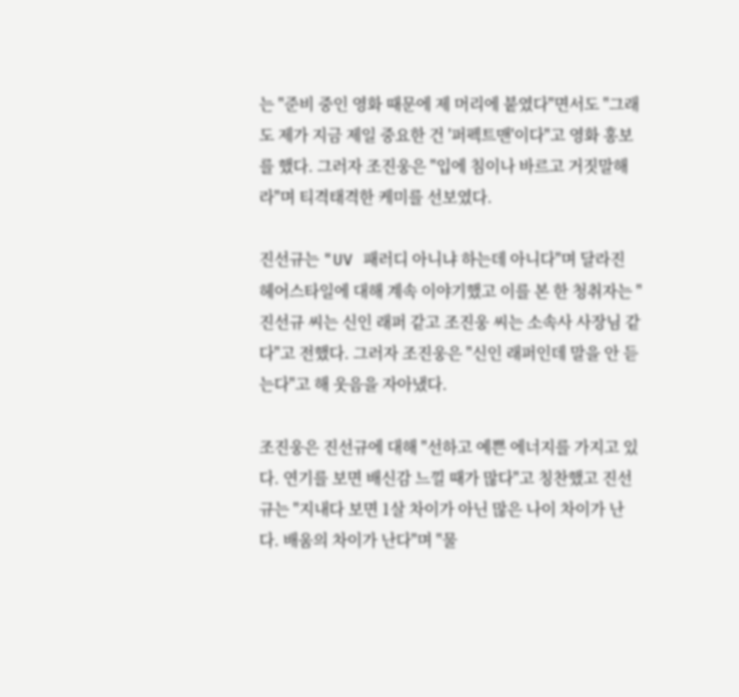는 "준비 중인 영화 때문에 제 머리에 붙였다"면서도 "그래도 제가 지금 제일 중요한 건 '퍼펙트맨'이다"고 영화 홍보를 했다. 그러자 조진웅은 "입에 침이나 바르고 거짓말해라"며 티격태격한 케미를 선보였다.

진선규는 "UV 패러디 아니냐 하는데 아니다"며 달라진 헤어스타일에 대해 계속 이야기했고 이를 본 한 청취자는 "진선규 씨는 신인 래퍼 같고 조진웅 씨는 소속사 사장님 같다"고 전했다. 그러자 조진웅은 "신인 래퍼인데 말을 안 듣는다"고 해 웃음을 자아냈다.

조진웅은 진선규에 대해 "선하고 예쁜 에너지를 가지고 있다. 연기를 보면 배신감 느낄 때가 많다"고 칭찬했고 진선규는 "지내다 보면 1살 차이가 아닌 많은 나이 차이가 난다. 배움의 차이가 난다"며 "물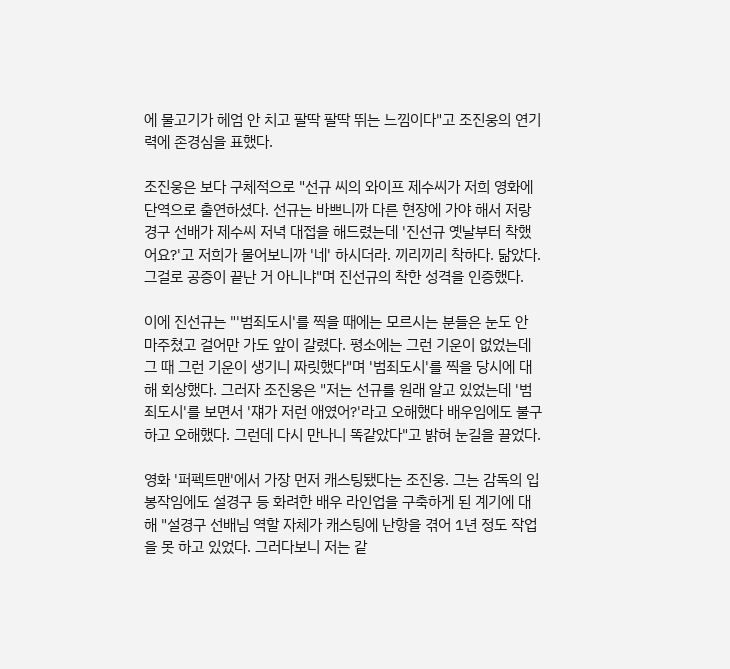에 물고기가 헤엄 안 치고 팔딱 팔딱 뛰는 느낌이다"고 조진웅의 연기력에 존경심을 표했다.

조진웅은 보다 구체적으로 "선규 씨의 와이프 제수씨가 저희 영화에 단역으로 출연하셨다. 선규는 바쁘니까 다른 현장에 가야 해서 저랑 경구 선배가 제수씨 저녁 대접을 해드렸는데 '진선규 옛날부터 착했어요?'고 저희가 물어보니까 '네' 하시더라. 끼리끼리 착하다. 닮았다. 그걸로 공증이 끝난 거 아니냐"며 진선규의 착한 성격을 인증했다.

이에 진선규는 "'범죄도시'를 찍을 때에는 모르시는 분들은 눈도 안 마주쳤고 걸어만 가도 앞이 갈렸다. 평소에는 그런 기운이 없었는데 그 때 그런 기운이 생기니 짜릿했다"며 '범죄도시'를 찍을 당시에 대해 회상했다. 그러자 조진웅은 "저는 선규를 원래 알고 있었는데 '범죄도시'를 보면서 '쟤가 저런 애였어?'라고 오해했다 배우임에도 불구하고 오해했다. 그런데 다시 만나니 똑같았다"고 밝혀 눈길을 끌었다.

영화 '퍼펙트맨'에서 가장 먼저 캐스팅됐다는 조진웅. 그는 감독의 입봉작임에도 설경구 등 화려한 배우 라인업을 구축하게 된 계기에 대해 "설경구 선배님 역할 자체가 캐스팅에 난항을 겪어 1년 정도 작업을 못 하고 있었다. 그러다보니 저는 같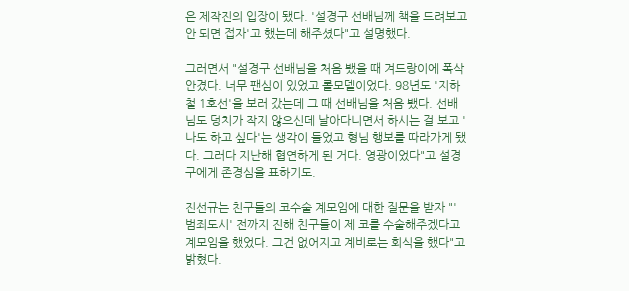은 제작진의 입장이 됐다. '설경구 선배님께 책을 드려보고 안 되면 접자'고 했는데 해주셨다"고 설명했다.

그러면서 "설경구 선배님을 처음 뵀을 때 겨드랑이에 폭삭 안겼다. 너무 팬심이 있었고 롤모델이었다. 98년도 '지하철 1호선'을 보러 갔는데 그 때 선배님을 처음 뵀다. 선배님도 덩치가 작지 않으신데 날아다니면서 하시는 걸 보고 '나도 하고 싶다'는 생각이 들었고 형님 행보를 따라가게 됐다. 그러다 지난해 협연하게 된 거다. 영광이었다"고 설경구에게 존경심을 표하기도.

진선규는 친구들의 코수술 계모임에 대한 질문을 받자 "'범죄도시' 전까지 진해 친구들이 제 코를 수술해주겠다고 계모임을 했었다. 그건 없어지고 계비로는 회식을 했다"고 밝혔다.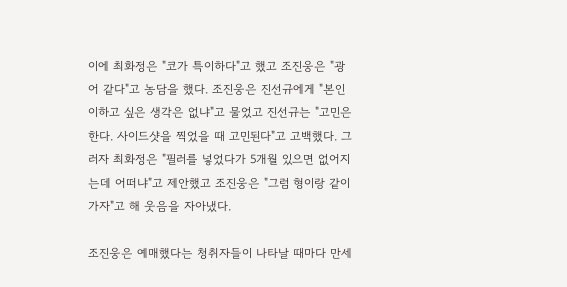이에 최화정은 "코가 특이하다"고 했고 조진웅은 "광어 같다"고 농담을 했다. 조진웅은 진선규에게 "본인이하고 싶은 생각은 없냐"고 물었고 진선규는 "고민은 한다. 사이드샷을 찍었을 때 고민된다"고 고백했다. 그러자 최화정은 "필러를 넣었다가 5개월 있으면 없어지는데 어떠냐"고 제안했고 조진웅은 "그럼 형이랑 같이 가자"고 해 웃음을 자아냈다.

조진웅은 예매했다는 청취자들이 나타날 때마다 만세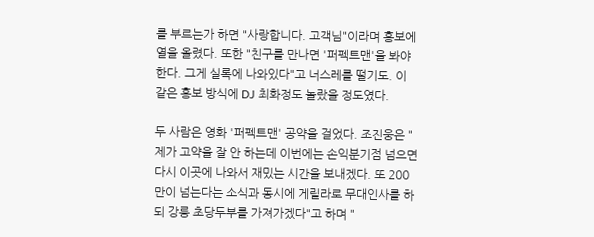를 부르는가 하면 "사랑합니다. 고객님"이라며 홍보에 열을 올렸다. 또한 "친구를 만나면 '퍼펙트맨'을 봐야 한다. 그게 실록에 나와있다"고 너스레를 떨기도. 이 같은 홍보 방식에 DJ 최화정도 놀랐을 정도였다.

두 사람은 영화 '퍼펙트맨' 공약을 걸었다. 조진웅은 "제가 고약을 잘 안 하는데 이번에는 손익분기점 넘으면 다시 이곳에 나와서 재밌는 시간을 보내겠다. 또 200만이 넘는다는 소식과 동시에 게릴라로 무대인사를 하되 강릉 초당두부를 가져가겠다"고 하며 "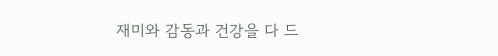재미와 감동과 건강을 다 드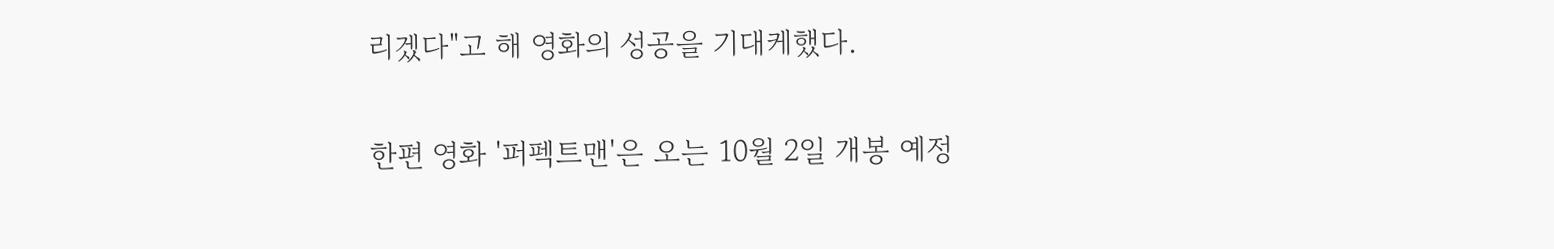리겠다"고 해 영화의 성공을 기대케했다.

한편 영화 '퍼펙트맨'은 오는 10월 2일 개봉 예정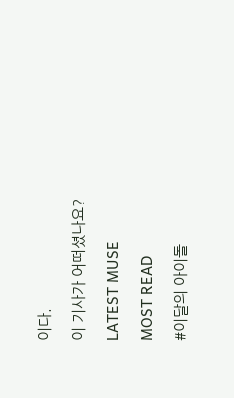이다.

이 기사가 어떠셨나요?

LATEST MUSE

MOST READ

#이달의 아이돌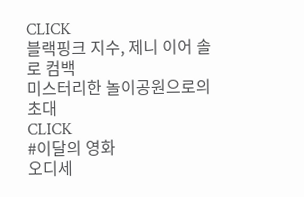CLICK
블랙핑크 지수, 제니 이어 솔로 컴백
미스터리한 놀이공원으로의 초대
CLICK
#이달의 영화
오디세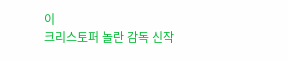이
크리스토퍼 놀란 감독 신작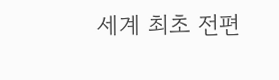세계 최초 전편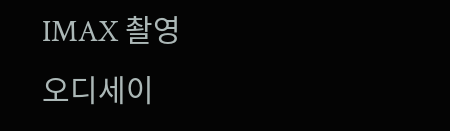IMAX 촬영
오디세이